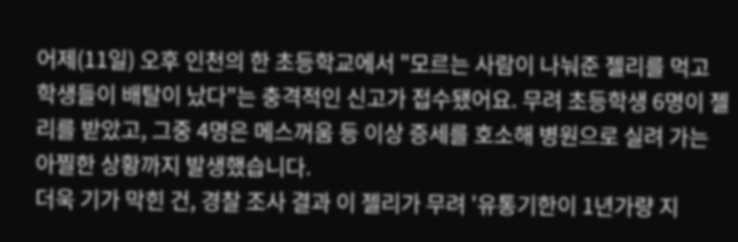어제(11일) 오후 인천의 한 초등학교에서 "모르는 사람이 나눠준 젤리를 먹고 학생들이 배탈이 났다"는 충격적인 신고가 접수됐어요. 무려 초등학생 6명이 젤리를 받았고, 그중 4명은 메스꺼움 등 이상 증세를 호소해 병원으로 실려 가는 아찔한 상황까지 발생했습니다.
더욱 기가 막힌 건, 경찰 조사 결과 이 젤리가 무려 '유통기한이 1년가량 지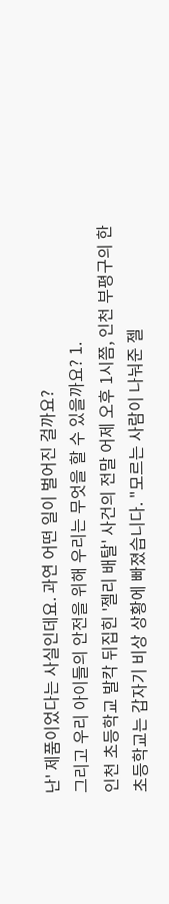난' 제품이었다는 사실인데요. 과연 어떤 일이 벌어진 걸까요?
그리고 우리 아이들의 안전을 위해 우리는 무엇을 할 수 있을까요? 1.
인천 초등학교 발칵 뒤집힌 '젤리 배탈' 사건의 전말 어제 오후 1시쯤, 인천 부평구의 한 초등학교는 갑자기 비상 상황에 빠졌습니다. "모르는 사람이 나눠준 젤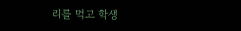리를 먹고 학생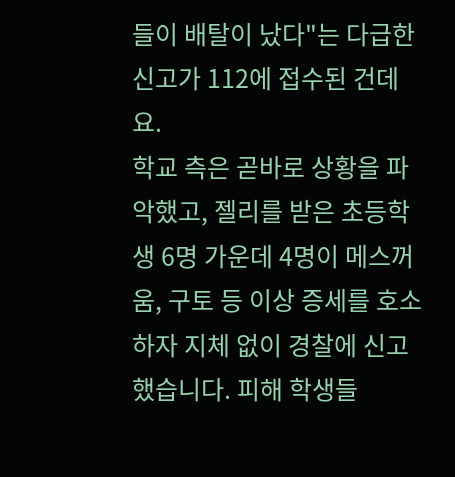들이 배탈이 났다"는 다급한 신고가 112에 접수된 건데요.
학교 측은 곧바로 상황을 파악했고, 젤리를 받은 초등학생 6명 가운데 4명이 메스꺼움, 구토 등 이상 증세를 호소하자 지체 없이 경찰에 신고했습니다. 피해 학생들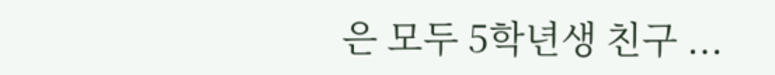은 모두 5학년생 친구 ...